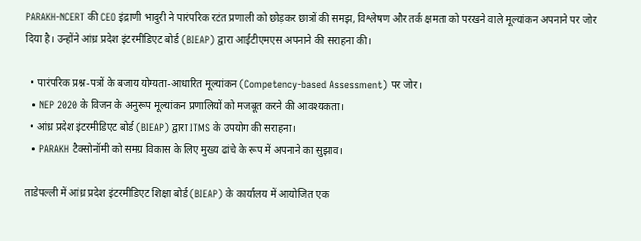PARAKH-NCERT की CEO इंद्राणी भादुरी ने पारंपरिक रटंत प्रणाली को छोड़कर छात्रों की समझ, विश्लेषण और तर्क क्षमता को परखने वाले मूल्यांकन अपनाने पर जोर दिया है। उन्होंने आंध्र प्रदेश इंटरमीडिएट बोर्ड (BIEAP) द्वारा आईटीएमएस अपनाने की सराहना की।

  • पारंपरिक प्रश्न-पत्रों के बजाय योग्यता-आधारित मूल्यांकन (Competency-based Assessment) पर जोर।
  • NEP 2020 के विजन के अनुरूप मूल्यांकन प्रणालियों को मजबूत करने की आवश्यकता।
  • आंध्र प्रदेश इंटरमीडिएट बोर्ड (BIEAP) द्वारा ITMS के उपयोग की सराहना।
  • PARAKH टैक्सोनॉमी को समग्र विकास के लिए मुख्य ढांचे के रूप में अपनाने का सुझाव।

ताडेपल्ली में आंध्र प्रदेश इंटरमीडिएट शिक्षा बोर्ड (BIEAP) के कार्यालय में आयोजित एक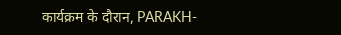कार्यक्रम के दौरान, PARAKH-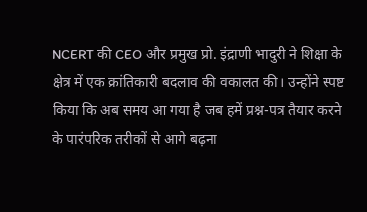NCERT की CEO और प्रमुख प्रो. इंद्राणी भादुरी ने शिक्षा के क्षेत्र में एक क्रांतिकारी बदलाव की वकालत की। उन्होंने स्पष्ट किया कि अब समय आ गया है जब हमें प्रश्न-पत्र तैयार करने के पारंपरिक तरीकों से आगे बढ़ना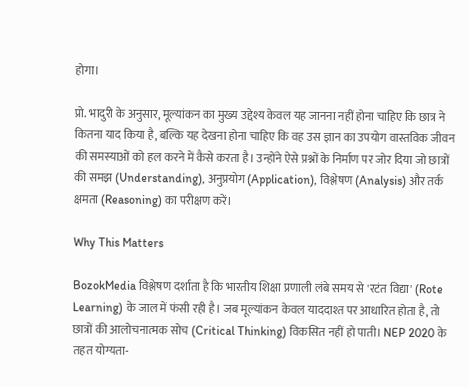होगा।

प्रो. भादुरी के अनुसार, मूल्यांकन का मुख्य उद्देश्य केवल यह जानना नहीं होना चाहिए कि छात्र ने कितना याद किया है, बल्कि यह देखना होना चाहिए कि वह उस ज्ञान का उपयोग वास्तविक जीवन की समस्याओं को हल करने में कैसे करता है। उन्होंने ऐसे प्रश्नों के निर्माण पर जोर दिया जो छात्रों की समझ (Understanding), अनुप्रयोग (Application), विश्लेषण (Analysis) और तर्क क्षमता (Reasoning) का परीक्षण करें।

Why This Matters

BozokMedia विश्लेषण दर्शाता है कि भारतीय शिक्षा प्रणाली लंबे समय से 'रटंत विद्या' (Rote Learning) के जाल में फंसी रही है। जब मूल्यांकन केवल याददाश्त पर आधारित होता है, तो छात्रों की आलोचनात्मक सोच (Critical Thinking) विकसित नहीं हो पाती। NEP 2020 के तहत योग्यता-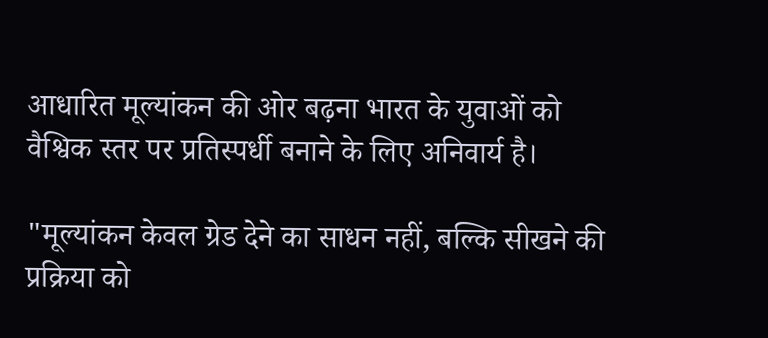आधारित मूल्यांकन की ओर बढ़ना भारत के युवाओं को वैश्विक स्तर पर प्रतिस्पर्धी बनाने के लिए अनिवार्य है।

"मूल्यांकन केवल ग्रेड देने का साधन नहीं, बल्कि सीखने की प्रक्रिया को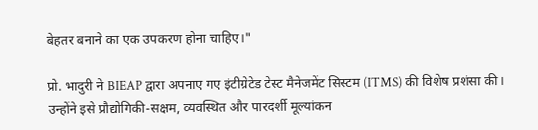बेहतर बनाने का एक उपकरण होना चाहिए।"

प्रो. भादुरी ने BIEAP द्वारा अपनाए गए इंटीग्रेटेड टेस्ट मैनेजमेंट सिस्टम (ITMS) की विशेष प्रशंसा की। उन्होंने इसे प्रौद्योगिकी-सक्षम, व्यवस्थित और पारदर्शी मूल्यांकन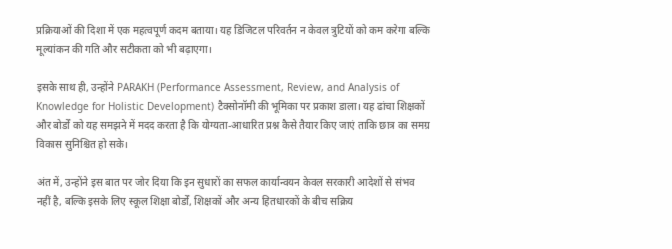प्रक्रियाओं की दिशा में एक महत्वपूर्ण कदम बताया। यह डिजिटल परिवर्तन न केवल त्रुटियों को कम करेगा बल्कि मूल्यांकन की गति और सटीकता को भी बढ़ाएगा।

इसके साथ ही, उन्होंने PARAKH (Performance Assessment, Review, and Analysis of Knowledge for Holistic Development) टैक्सोनॉमी की भूमिका पर प्रकाश डाला। यह ढांचा शिक्षकों और बोर्डों को यह समझने में मदद करता है कि योग्यता-आधारित प्रश्न कैसे तैयार किए जाएं ताकि छात्र का समग्र विकास सुनिश्चित हो सके।

अंत में, उन्होंने इस बात पर जोर दिया कि इन सुधारों का सफल कार्यान्वयन केवल सरकारी आदेशों से संभव नहीं है, बल्कि इसके लिए स्कूल शिक्षा बोर्डों, शिक्षकों और अन्य हितधारकों के बीच सक्रिय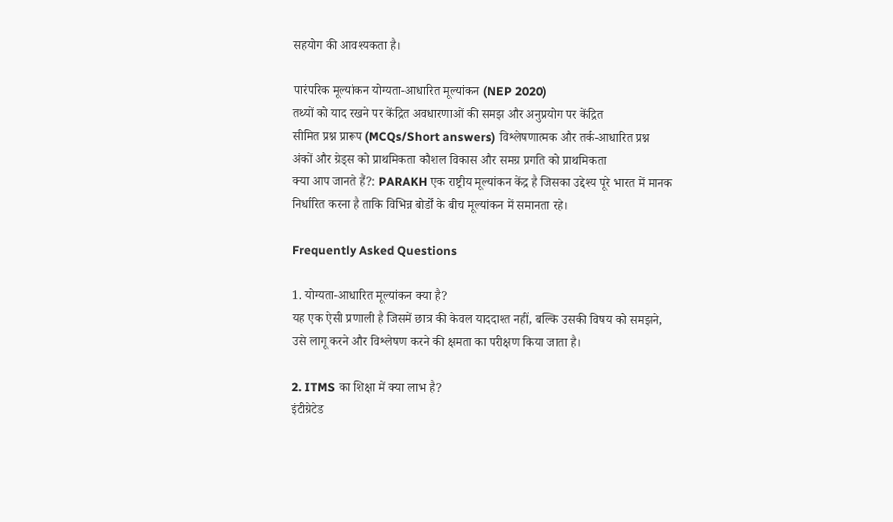सहयोग की आवश्यकता है।

पारंपरिक मूल्यांकन योग्यता-आधारित मूल्यांकन (NEP 2020)
तथ्यों को याद रखने पर केंद्रित अवधारणाओं की समझ और अनुप्रयोग पर केंद्रित
सीमित प्रश्न प्रारूप (MCQs/Short answers) विश्लेषणात्मक और तर्क-आधारित प्रश्न
अंकों और ग्रेड्स को प्राथमिकता कौशल विकास और समग्र प्रगति को प्राथमिकता
क्या आप जानते हैं?: PARAKH एक राष्ट्रीय मूल्यांकन केंद्र है जिसका उद्देश्य पूरे भारत में मानक निर्धारित करना है ताकि विभिन्न बोर्डों के बीच मूल्यांकन में समानता रहे।

Frequently Asked Questions

1. योग्यता-आधारित मूल्यांकन क्या है?
यह एक ऐसी प्रणाली है जिसमें छात्र की केवल याददाश्त नहीं, बल्कि उसकी विषय को समझने, उसे लागू करने और विश्लेषण करने की क्षमता का परीक्षण किया जाता है।

2. ITMS का शिक्षा में क्या लाभ है?
इंटीग्रेटेड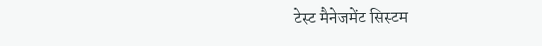टेस्ट मैनेजमेंट सिस्टम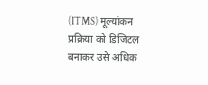(ITMS) मूल्यांकन प्रक्रिया को डिजिटल बनाकर उसे अधिक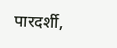पारदर्शी,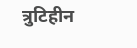त्रुटिहीन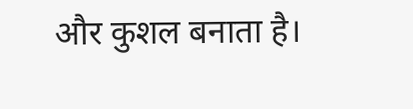और कुशल बनाता है।